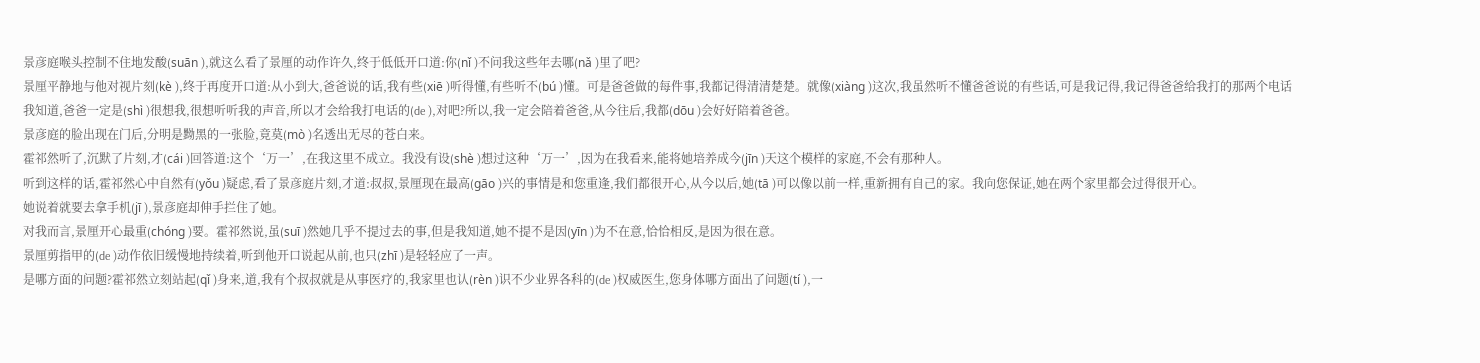景彦庭喉头控制不住地发酸(suān ),就这么看了景厘的动作许久,终于低低开口道:你(nǐ )不问我这些年去哪(nǎ )里了吧?
景厘平静地与他对视片刻(kè ),终于再度开口道:从小到大,爸爸说的话,我有些(xiē )听得懂,有些听不(bú )懂。可是爸爸做的每件事,我都记得清清楚楚。就像(xiàng )这次,我虽然听不懂爸爸说的有些话,可是我记得,我记得爸爸给我打的那两个电话我知道,爸爸一定是(shì )很想我,很想听听我的声音,所以才会给我打电话的(de ),对吧?所以,我一定会陪着爸爸,从今往后,我都(dōu )会好好陪着爸爸。
景彦庭的脸出现在门后,分明是黝黑的一张脸,竟莫(mò )名透出无尽的苍白来。
霍祁然听了,沉默了片刻,才(cái )回答道:这个‘万一’,在我这里不成立。我没有设(shè )想过这种‘万一’,因为在我看来,能将她培养成今(jīn )天这个模样的家庭,不会有那种人。
听到这样的话,霍祁然心中自然有(yǒu )疑虑,看了景彦庭片刻,才道:叔叔,景厘现在最高(gāo )兴的事情是和您重逢,我们都很开心,从今以后,她(tā )可以像以前一样,重新拥有自己的家。我向您保证,她在两个家里都会过得很开心。
她说着就要去拿手机(jī ),景彦庭却伸手拦住了她。
对我而言,景厘开心最重(chóng )要。霍祁然说,虽(suī )然她几乎不提过去的事,但是我知道,她不提不是因(yīn )为不在意,恰恰相反,是因为很在意。
景厘剪指甲的(de )动作依旧缓慢地持续着,听到他开口说起从前,也只(zhī )是轻轻应了一声。
是哪方面的问题?霍祁然立刻站起(qǐ )身来,道,我有个叔叔就是从事医疗的,我家里也认(rèn )识不少业界各科的(de )权威医生,您身体哪方面出了问题(tí ),一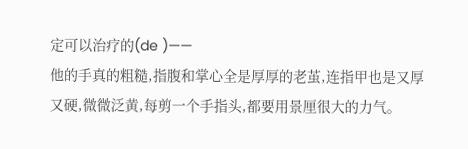定可以治疗的(de )——
他的手真的粗糙,指腹和掌心全是厚厚的老茧,连指甲也是又厚又硬,微微泛黄,每剪一个手指头,都要用景厘很大的力气。